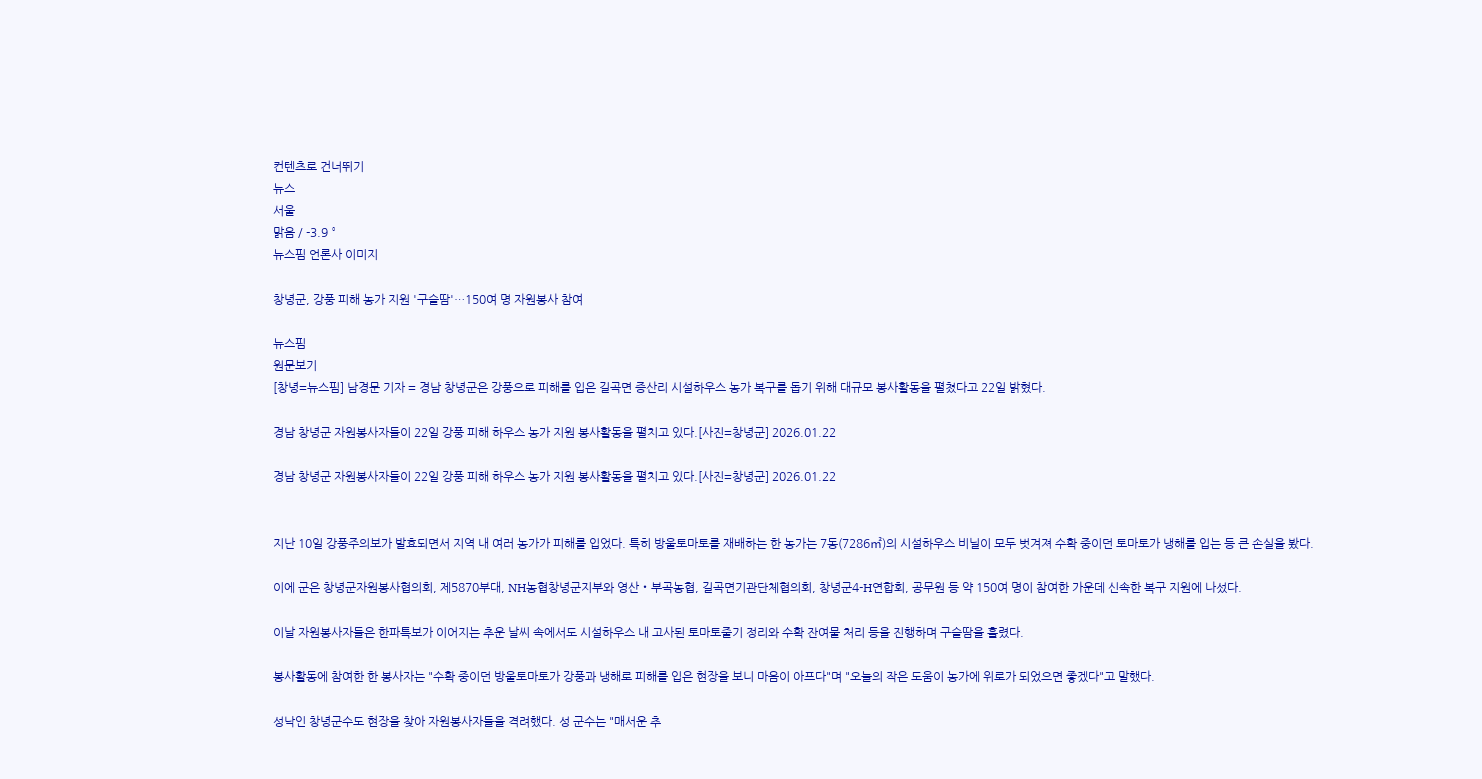컨텐츠로 건너뛰기
뉴스
서울
맑음 / -3.9 °
뉴스핌 언론사 이미지

창녕군, 강풍 피해 농가 지원 '구슬땀'…150여 명 자원봉사 참여

뉴스핌
원문보기
[창녕=뉴스핌] 남경문 기자 = 경남 창녕군은 강풍으로 피해를 입은 길곡면 증산리 시설하우스 농가 복구를 돕기 위해 대규모 봉사활동을 펼쳤다고 22일 밝혔다.

경남 창녕군 자원봉사자들이 22일 강풍 피해 하우스 농가 지원 봉사활동을 펼치고 있다.[사진=창녕군] 2026.01.22

경남 창녕군 자원봉사자들이 22일 강풍 피해 하우스 농가 지원 봉사활동을 펼치고 있다.[사진=창녕군] 2026.01.22


지난 10일 강풍주의보가 발효되면서 지역 내 여러 농가가 피해를 입었다. 특히 방울토마토를 재배하는 한 농가는 7동(7286㎡)의 시설하우스 비닐이 모두 벗겨져 수확 중이던 토마토가 냉해를 입는 등 큰 손실을 봤다.

이에 군은 창녕군자원봉사협의회, 제5870부대, NH농협창녕군지부와 영산‧부곡농협, 길곡면기관단체협의회, 창녕군4-H연합회, 공무원 등 약 150여 명이 참여한 가운데 신속한 복구 지원에 나섰다.

이날 자원봉사자들은 한파특보가 이어지는 추운 날씨 속에서도 시설하우스 내 고사된 토마토줄기 정리와 수확 잔여물 처리 등을 진행하며 구슬땀을 흘렸다.

봉사활동에 참여한 한 봉사자는 "수확 중이던 방울토마토가 강풍과 냉해로 피해를 입은 현장을 보니 마음이 아프다"며 "오늘의 작은 도움이 농가에 위로가 되었으면 좋겠다"고 말했다.

성낙인 창녕군수도 현장을 찾아 자원봉사자들을 격려했다. 성 군수는 "매서운 추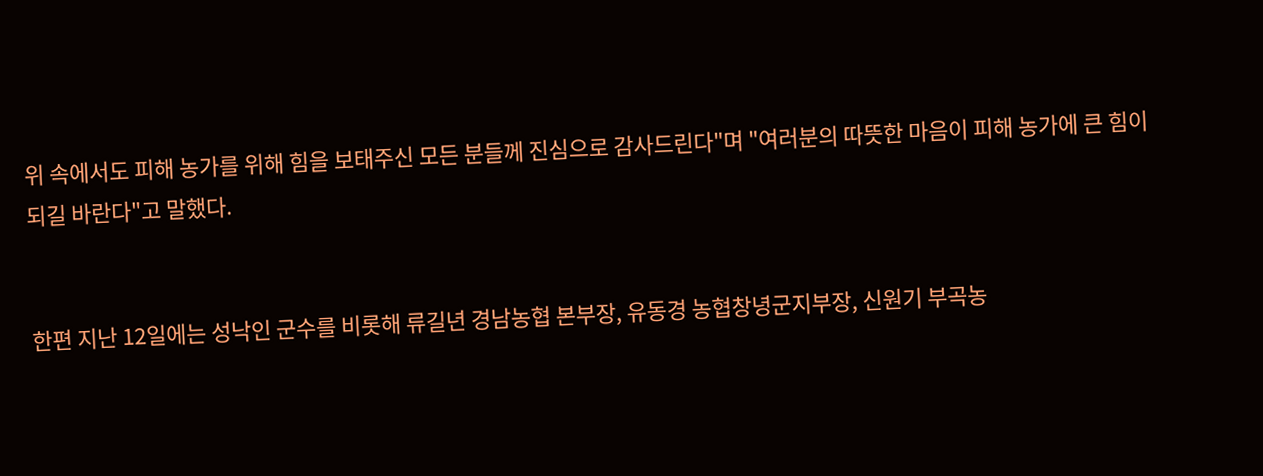위 속에서도 피해 농가를 위해 힘을 보태주신 모든 분들께 진심으로 감사드린다"며 "여러분의 따뜻한 마음이 피해 농가에 큰 힘이 되길 바란다"고 말했다.


한편 지난 12일에는 성낙인 군수를 비롯해 류길년 경남농협 본부장, 유동경 농협창녕군지부장, 신원기 부곡농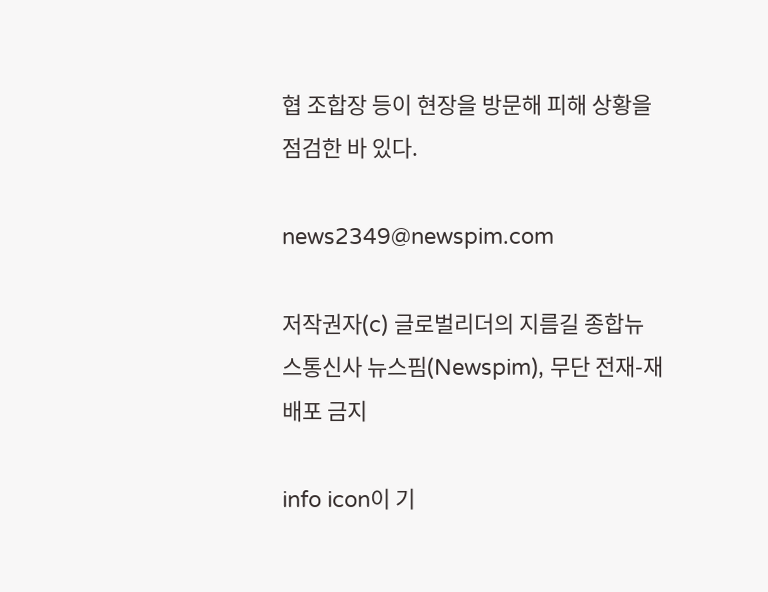협 조합장 등이 현장을 방문해 피해 상황을 점검한 바 있다.

news2349@newspim.com

저작권자(c) 글로벌리더의 지름길 종합뉴스통신사 뉴스핌(Newspim), 무단 전재-재배포 금지

info icon이 기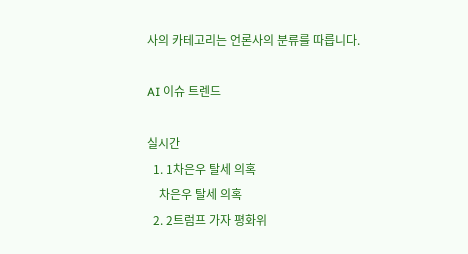사의 카테고리는 언론사의 분류를 따릅니다.

AI 이슈 트렌드

실시간
  1. 1차은우 탈세 의혹
    차은우 탈세 의혹
  2. 2트럼프 가자 평화위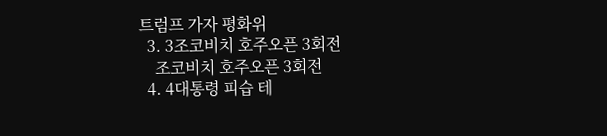트럼프 가자 평화위
  3. 3조코비치 호주오픈 3회전
    조코비치 호주오픈 3회전
  4. 4대통령 피습 테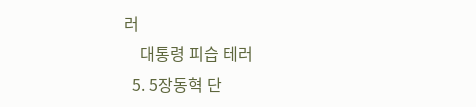러
    대통령 피습 테러
  5. 5장동혁 단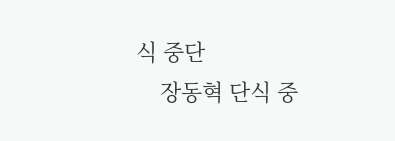식 중단
    장동혁 단식 중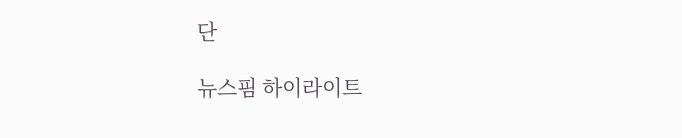단

뉴스핌 하이라이트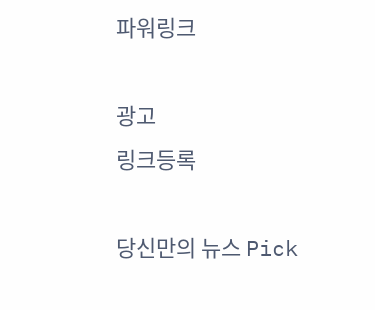파워링크

광고
링크등록

당신만의 뉴스 Pick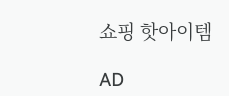쇼핑 핫아이템

AD